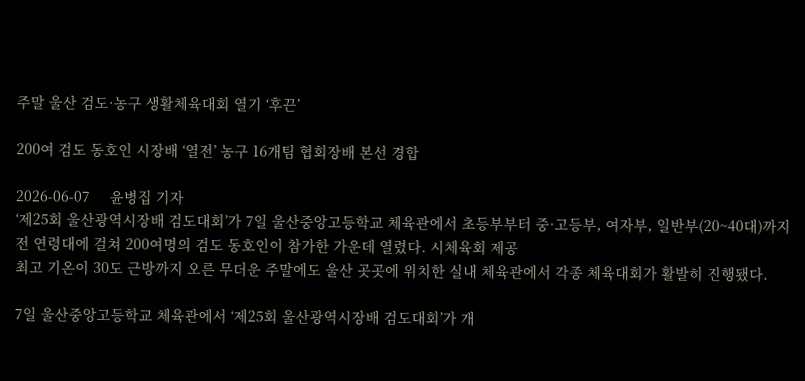주말 울산 검도·농구 생활체육대회 열기 ‘후끈’

200여 검도 동호인 시장배 ‘열전’ 농구 16개팀 협회장배 본선 경합

2026-06-07     윤병집 기자
‘제25회 울산광역시장배 검도대회’가 7일 울산중앙고등학교 체육관에서 초등부부터 중·고등부, 여자부, 일반부(20~40대)까지 전 연령대에 걸쳐 200여명의 검도 동호인이 참가한 가운데 열렸다. 시체육회 제공
최고 기온이 30도 근방까지 오른 무더운 주말에도 울산 곳곳에 위치한 실내 체육관에서 각종 체육대회가 활발히 진행됐다.

7일 울산중앙고등학교 체육관에서 ‘제25회 울산광역시장배 검도대회’가 개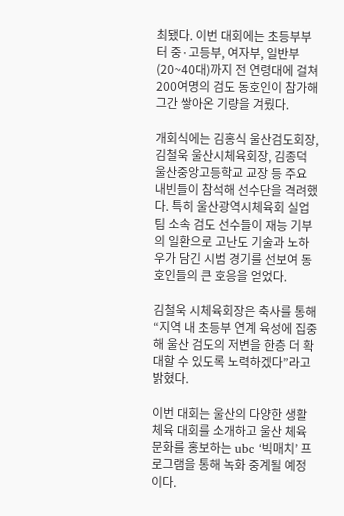최됐다. 이번 대회에는 초등부부터 중·고등부, 여자부, 일반부(20~40대)까지 전 연령대에 걸쳐 200여명의 검도 동호인이 참가해 그간 쌓아온 기량을 겨뤘다.

개회식에는 김홍식 울산검도회장, 김철욱 울산시체육회장, 김종덕 울산중앙고등학교 교장 등 주요 내빈들이 참석해 선수단을 격려했다. 특히 울산광역시체육회 실업팀 소속 검도 선수들이 재능 기부의 일환으로 고난도 기술과 노하우가 담긴 시범 경기를 선보여 동호인들의 큰 호응을 얻었다.

김철욱 시체육회장은 축사를 통해 “지역 내 초등부 연계 육성에 집중해 울산 검도의 저변을 한층 더 확대할 수 있도록 노력하겠다”라고 밝혔다.

이번 대회는 울산의 다양한 생활체육 대회를 소개하고 울산 체육 문화를 홍보하는 ubc ‘빅매치’ 프로그램을 통해 녹화 중계될 예정이다.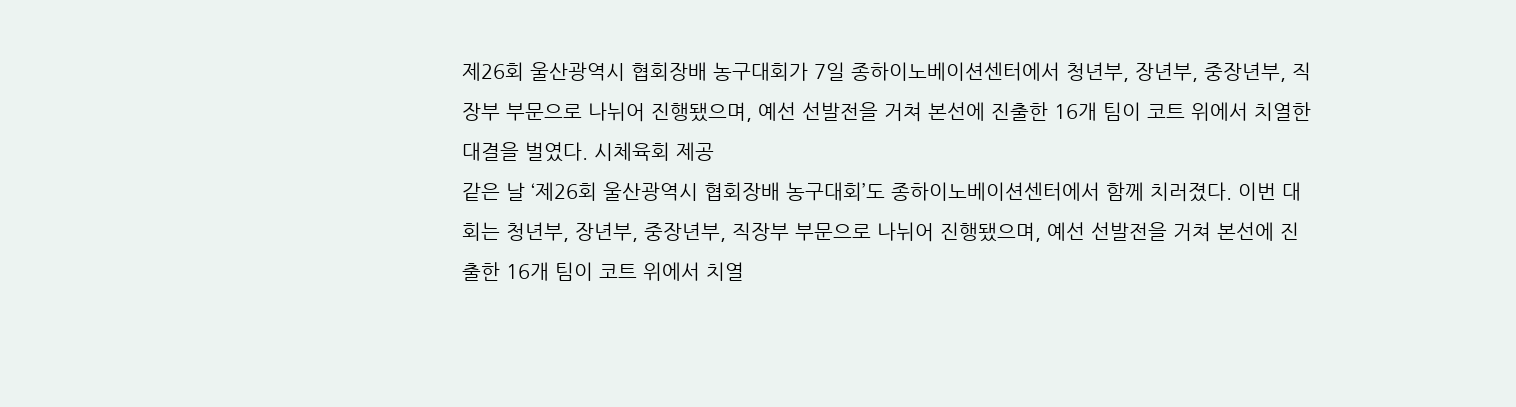제26회 울산광역시 협회장배 농구대회가 7일 종하이노베이션센터에서 청년부, 장년부, 중장년부, 직장부 부문으로 나뉘어 진행됐으며, 예선 선발전을 거쳐 본선에 진출한 16개 팀이 코트 위에서 치열한 대결을 벌였다. 시체육회 제공
같은 날 ‘제26회 울산광역시 협회장배 농구대회’도 종하이노베이션센터에서 함께 치러졌다. 이번 대회는 청년부, 장년부, 중장년부, 직장부 부문으로 나뉘어 진행됐으며, 예선 선발전을 거쳐 본선에 진출한 16개 팀이 코트 위에서 치열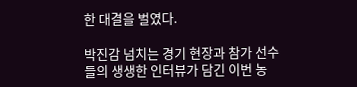한 대결을 벌였다.

박진감 넘치는 경기 현장과 참가 선수들의 생생한 인터뷰가 담긴 이번 농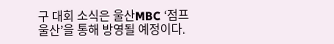구 대회 소식은 울산MBC ‘점프 울산’을 통해 방영될 예정이다.